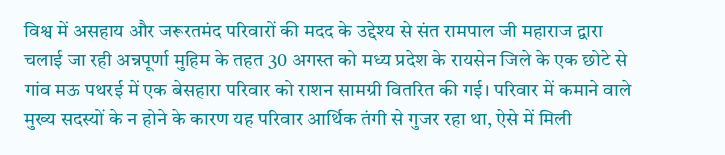विश्व में असहाय और जरूरतमंद परिवारों की मदद के उद्देश्य से संत रामपाल जी महाराज द्वारा चलाई जा रही अन्नपूर्णा मुहिम के तहत 30 अगस्त को मध्य प्रदेश के रायसेन जिले के एक छोटे से गांव मऊ पथरई में एक बेसहारा परिवार को राशन सामग्री वितरित की गई। परिवार में कमाने वाले मुख्य सदस्यों के न होने के कारण यह परिवार आर्थिक तंगी से गुजर रहा था, ऐसे में मिली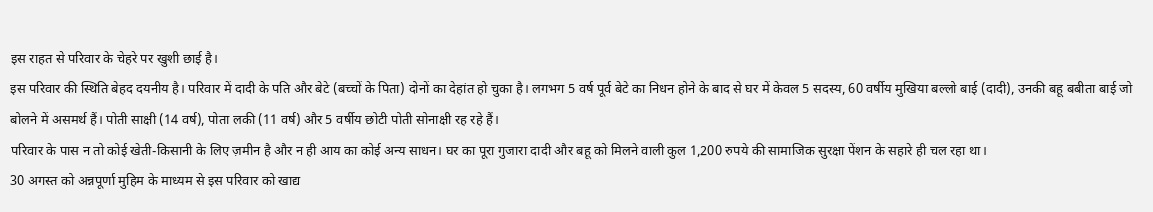इस राहत से परिवार के चेहरे पर खुशी छाई है।
इस परिवार की स्थिति बेहद दयनीय है। परिवार में दादी के पति और बेटे (बच्चों के पिता) दोनों का देहांत हो चुका है। लगभग 5 वर्ष पूर्व बेटे का निधन होने के बाद से घर में केवल 5 सदस्य, 60 वर्षीय मुखिया बल्लो बाई (दादी), उनकी बहू बबीता बाई जो बोलने में असमर्थ हैं। पोती साक्षी (14 वर्ष), पोता लकी (11 वर्ष) और 5 वर्षीय छोटी पोती सोनाक्षी रह रहे हैं।
परिवार के पास न तो कोई खेती-किसानी के लिए ज़मीन है और न ही आय का कोई अन्य साधन। घर का पूरा गुजारा दादी और बहू को मिलने वाली कुल 1,200 रुपये की सामाजिक सुरक्षा पेंशन के सहारे ही चल रहा था।
30 अगस्त को अन्नपूर्णा मुहिम के माध्यम से इस परिवार को खाद्य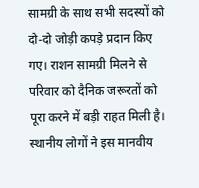सामग्री के साथ सभी सदस्यों को दो-दो जोड़ी कपड़े प्रदान किए गए। राशन सामग्री मिलने से परिवार को दैनिक जरूरतों को पूरा करने में बड़ी राहत मिली है। स्थानीय लोगों ने इस मानवीय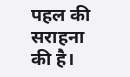पहल की सराहना की है।